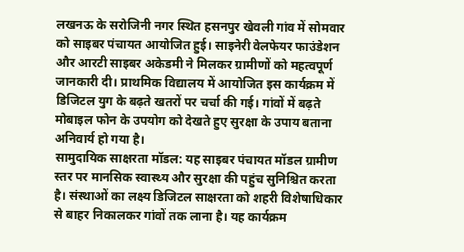लखनऊ के सरोजिनी नगर स्थित हसनपुर खेवली गांव में सोमवार को साइबर पंचायत आयोजित हुई। साइनेरी वेलफेयर फाउंडेशन और आरटी साइबर अकेडमी ने मिलकर ग्रामीणों को महत्वपूर्ण जानकारी दी। प्राथमिक विद्यालय में आयोजित इस कार्यक्रम में डिजिटल युग के बढ़ते खतरों पर चर्चा की गई। गांवों में बढ़ते मोबाइल फोन के उपयोग को देखते हुए सुरक्षा के उपाय बताना अनिवार्य हो गया है।
सामुदायिक साक्षरता मॉडल: यह साइबर पंचायत मॉडल ग्रामीण स्तर पर मानसिक स्वास्थ्य और सुरक्षा की पहुंच सुनिश्चित करता है। संस्थाओं का लक्ष्य डिजिटल साक्षरता को शहरी विशेषाधिकार से बाहर निकालकर गांवों तक लाना है। यह कार्यक्रम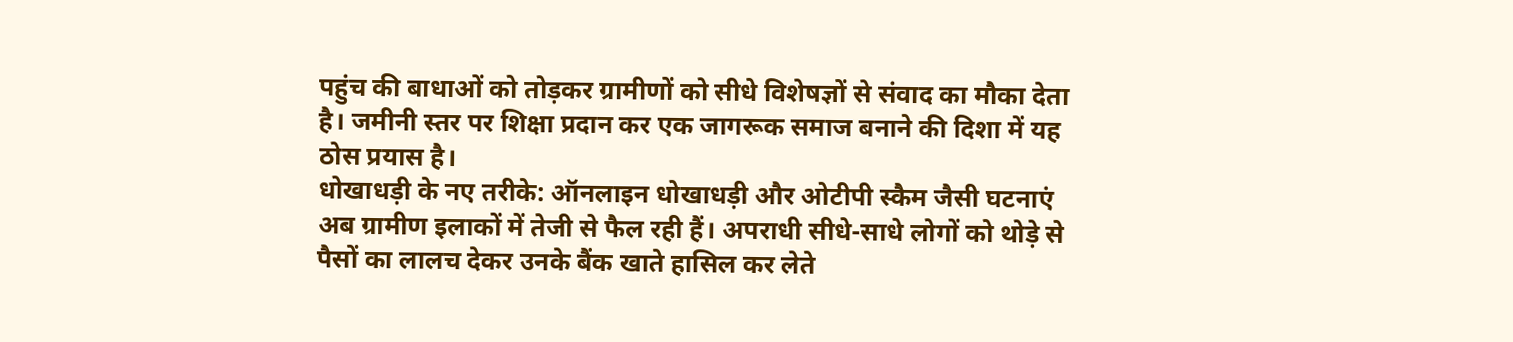पहुंच की बाधाओं को तोड़कर ग्रामीणों को सीधे विशेषज्ञों से संवाद का मौका देता है। जमीनी स्तर पर शिक्षा प्रदान कर एक जागरूक समाज बनाने की दिशा में यह ठोस प्रयास है।
धोखाधड़ी के नए तरीके: ऑनलाइन धोखाधड़ी और ओटीपी स्कैम जैसी घटनाएं अब ग्रामीण इलाकों में तेजी से फैल रही हैं। अपराधी सीधे-साधे लोगों को थोड़े से पैसों का लालच देकर उनके बैंक खाते हासिल कर लेते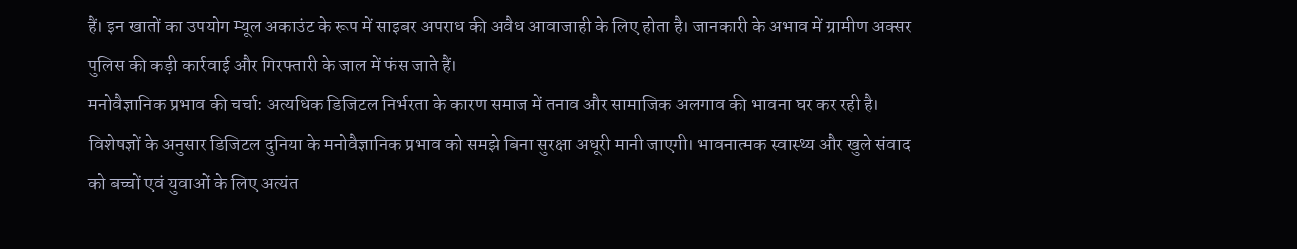हैं। इन खातों का उपयोग म्यूल अकाउंट के रूप में साइबर अपराध की अवैध आवाजाही के लिए होता है। जानकारी के अभाव में ग्रामीण अक्सर पुलिस की कड़ी कार्रवाई और गिरफ्तारी के जाल में फंस जाते हैं।
मनोवैज्ञानिक प्रभाव की चर्चा: अत्यधिक डिजिटल निर्भरता के कारण समाज में तनाव और सामाजिक अलगाव की भावना घर कर रही है। विशेषज्ञों के अनुसार डिजिटल दुनिया के मनोवैज्ञानिक प्रभाव को समझे बिना सुरक्षा अधूरी मानी जाएगी। भावनात्मक स्वास्थ्य और खुले संवाद को बच्चों एवं युवाओं के लिए अत्यंत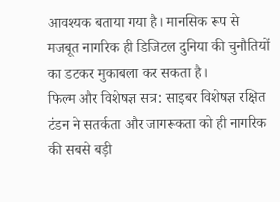आवश्यक बताया गया है। मानसिक रूप से मजबूत नागरिक ही डिजिटल दुनिया की चुनौतियों का डटकर मुकाबला कर सकता है।
फिल्म और विशेषज्ञ सत्र: साइबर विशेषज्ञ रक्षित टंडन ने सतर्कता और जागरूकता को ही नागरिक की सबसे बड़ी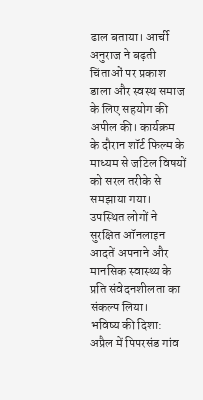ढाल बताया। आर्ची अनुराज ने बढ़ती चिंताओं पर प्रकाश डाला और स्वस्थ समाज के लिए सहयोग की अपील की। कार्यक्रम के दौरान शॉर्ट फिल्म के माध्यम से जटिल विषयों को सरल तरीके से समझाया गया। उपस्थित लोगों ने सुरक्षित ऑनलाइन आदतें अपनाने और मानसिक स्वास्थ्य के प्रति संवेदनशीलता का संकल्प लिया।
भविष्य की दिशा: अप्रैल में पिपरसंड गांव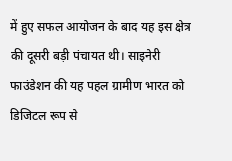में हुए सफल आयोजन के बाद यह इस क्षेत्र की दूसरी बड़ी पंचायत थी। साइनेरी फाउंडेशन की यह पहल ग्रामीण भारत को डिजिटल रूप से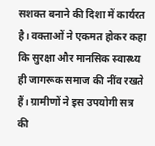सशक्त बनाने की दिशा में कार्यरत है। वक्ताओं ने एकमत होकर कहा कि सुरक्षा और मानसिक स्वास्थ्य ही जागरूक समाज की नींव रखते हैं। ग्रामीणों ने इस उपयोगी सत्र की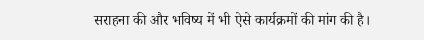सराहना की और भविष्य में भी ऐसे कार्यक्रमों की मांग की है।